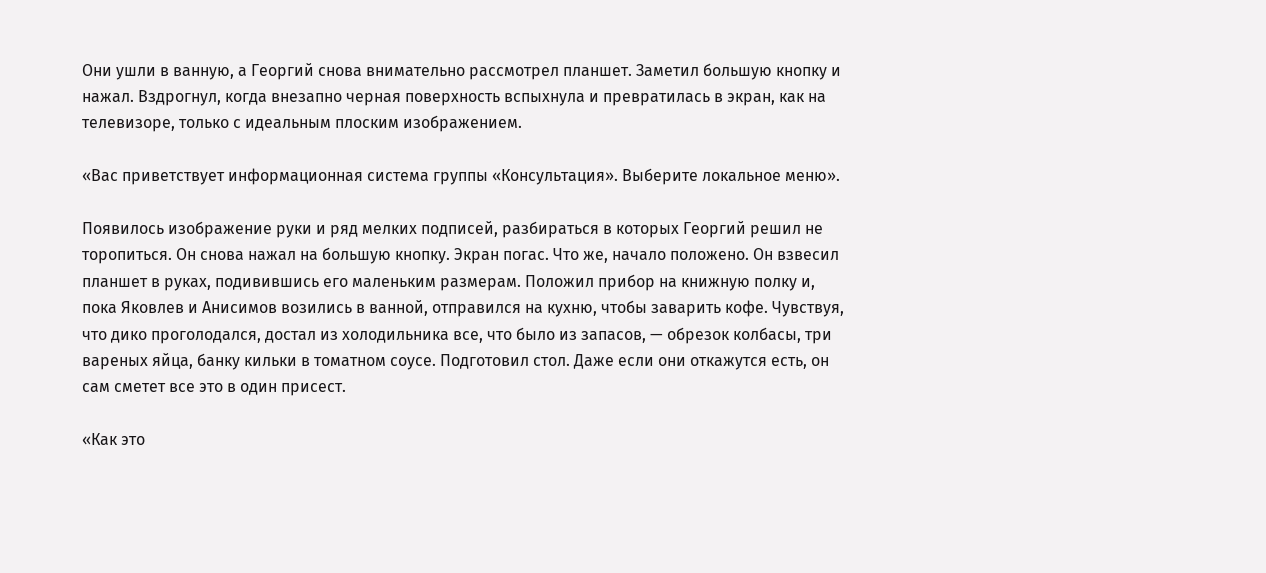Они ушли в ванную, а Георгий снова внимательно рассмотрел планшет. Заметил большую кнопку и нажал. Вздрогнул, когда внезапно черная поверхность вспыхнула и превратилась в экран, как на телевизоре, только с идеальным плоским изображением.

«Вас приветствует информационная система группы «Консультация». Выберите локальное меню».

Появилось изображение руки и ряд мелких подписей, разбираться в которых Георгий решил не торопиться. Он снова нажал на большую кнопку. Экран погас. Что же, начало положено. Он взвесил планшет в руках, подивившись его маленьким размерам. Положил прибор на книжную полку и, пока Яковлев и Анисимов возились в ванной, отправился на кухню, чтобы заварить кофе. Чувствуя, что дико проголодался, достал из холодильника все, что было из запасов, — обрезок колбасы, три вареных яйца, банку кильки в томатном соусе. Подготовил стол. Даже если они откажутся есть, он сам сметет все это в один присест.

«Как это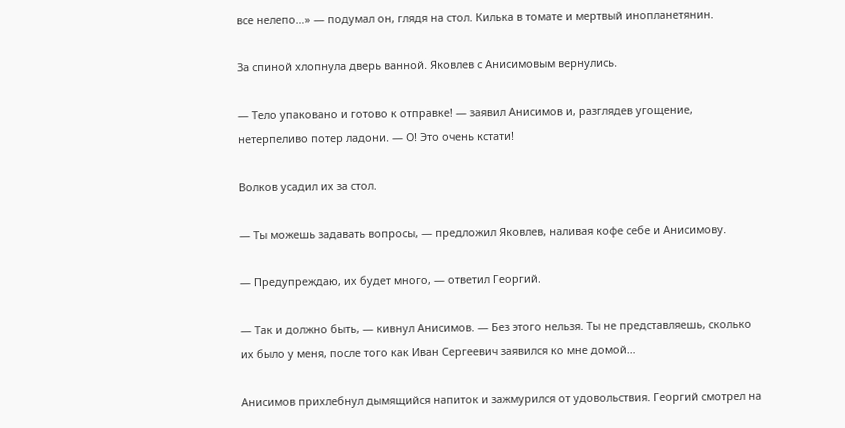все нелепо…» — подумал он, глядя на стол. Килька в томате и мертвый инопланетянин.

За спиной хлопнула дверь ванной. Яковлев с Анисимовым вернулись.

— Тело упаковано и готово к отправке! — заявил Анисимов и, разглядев угощение, нетерпеливо потер ладони. — О! Это очень кстати!

Волков усадил их за стол.

— Ты можешь задавать вопросы, — предложил Яковлев, наливая кофе себе и Анисимову.

— Предупреждаю, их будет много, — ответил Георгий.

— Так и должно быть, — кивнул Анисимов. — Без этого нельзя. Ты не представляешь, сколько их было у меня, после того как Иван Сергеевич заявился ко мне домой…

Анисимов прихлебнул дымящийся напиток и зажмурился от удовольствия. Георгий смотрел на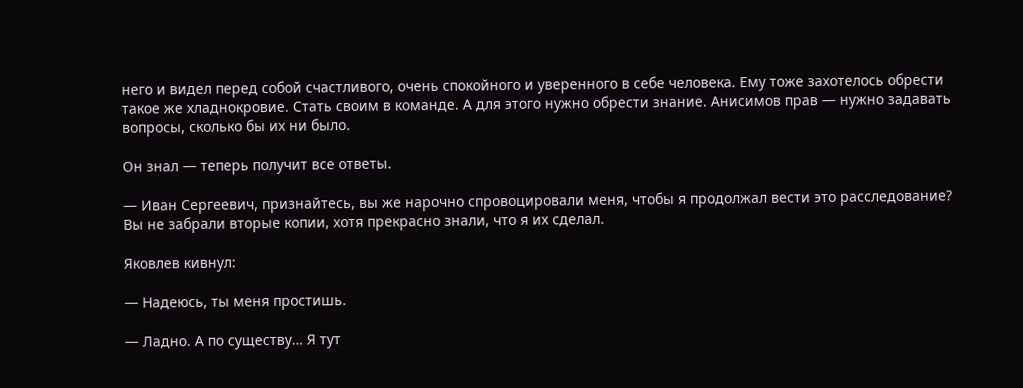него и видел перед собой счастливого, очень спокойного и уверенного в себе человека. Ему тоже захотелось обрести такое же хладнокровие. Стать своим в команде. А для этого нужно обрести знание. Анисимов прав — нужно задавать вопросы, сколько бы их ни было.

Он знал — теперь получит все ответы.

— Иван Сергеевич, признайтесь, вы же нарочно спровоцировали меня, чтобы я продолжал вести это расследование? Вы не забрали вторые копии, хотя прекрасно знали, что я их сделал.

Яковлев кивнул:

— Надеюсь, ты меня простишь.

— Ладно. А по существу… Я тут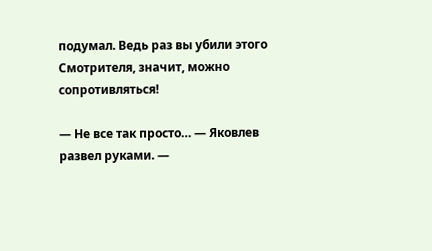подумал. Ведь раз вы убили этого Смотрителя, значит, можно сопротивляться!

— Не все так просто… — Яковлев развел руками. —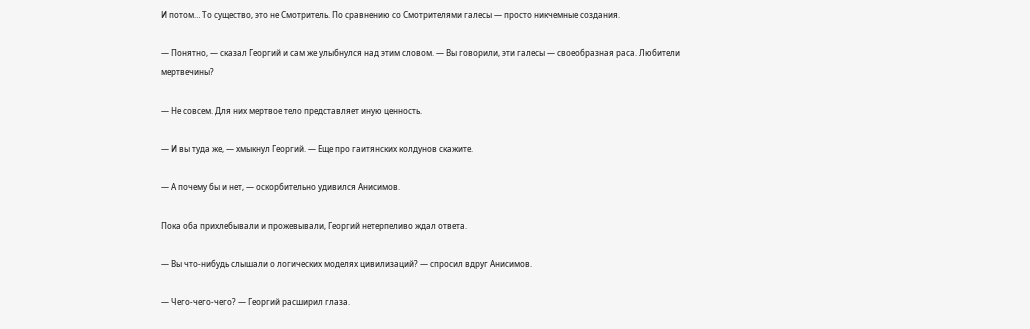И потом… То существо, это не Смотритель. По сравнению со Смотрителями галесы — просто никчемные создания.

— Понятно, — сказал Георгий и сам же улыбнулся над этим словом. — Вы говорили, эти галесы — своеобразная раса. Любители мертвечины?

— Не совсем. Для них мертвое тело представляет иную ценность.

— И вы туда же, — хмыкнул Георгий. — Еще про гаитянских колдунов скажите.

— А почему бы и нет, — оскорбительно удивился Анисимов.

Пока оба прихлебывали и прожевывали, Георгий нетерпеливо ждал ответа.

— Вы что-нибудь слышали о логических моделях цивилизаций? — спросил вдруг Анисимов.

— Чего-чего-чего? — Георгий расширил глаза.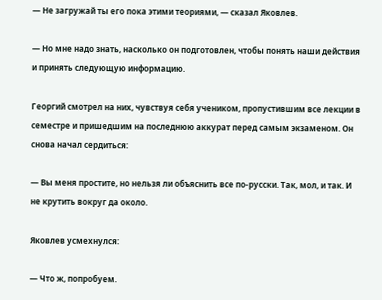— Не загружай ты его пока этими теориями, — сказал Яковлев.

— Но мне надо знать, насколько он подготовлен, чтобы понять наши действия и принять следующую информацию.

Георгий смотрел на них, чувствуя себя учеником, пропустившим все лекции в семестре и пришедшим на последнюю аккурат перед самым экзаменом. Он снова начал сердиться:

— Вы меня простите, но нельзя ли объяснить все по-русски. Так, мол, и так. И не крутить вокруг да около.

Яковлев усмехнулся:

— Что ж, попробуем.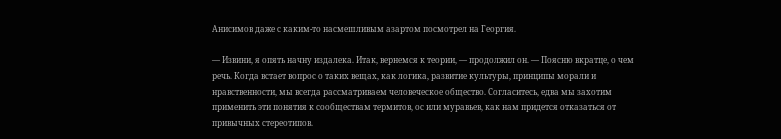Анисимов даже с каким-то насмешливым азартом посмотрел на Георгия.

— Извини, я опять начну издалека. Итак, вернемся к теории, — продолжил он. — Поясню вкратце, о чем речь. Когда встает вопрос о таких вещах, как логика, развитие культуры, принципы морали и нравственности, мы всегда рассматриваем человеческое общество. Согласитесь, едва мы захотим применить эти понятия к сообществам термитов, ос или муравьев, как нам придется отказаться от привычных стереотипов.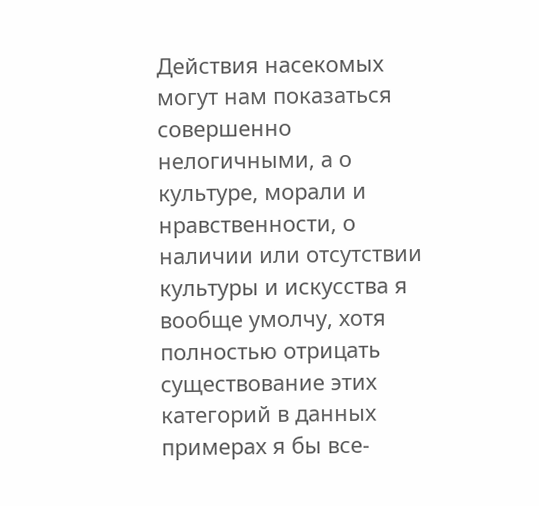Действия насекомых могут нам показаться совершенно нелогичными, а о культуре, морали и нравственности, о наличии или отсутствии культуры и искусства я вообще умолчу, хотя полностью отрицать существование этих категорий в данных примерах я бы все-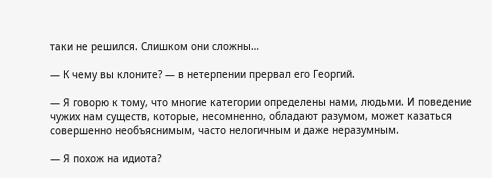таки не решился. Слишком они сложны…

— К чему вы клоните? — в нетерпении прервал его Георгий.

— Я говорю к тому, что многие категории определены нами, людьми. И поведение чужих нам существ, которые, несомненно, обладают разумом, может казаться совершенно необъяснимым, часто нелогичным и даже неразумным.

— Я похож на идиота?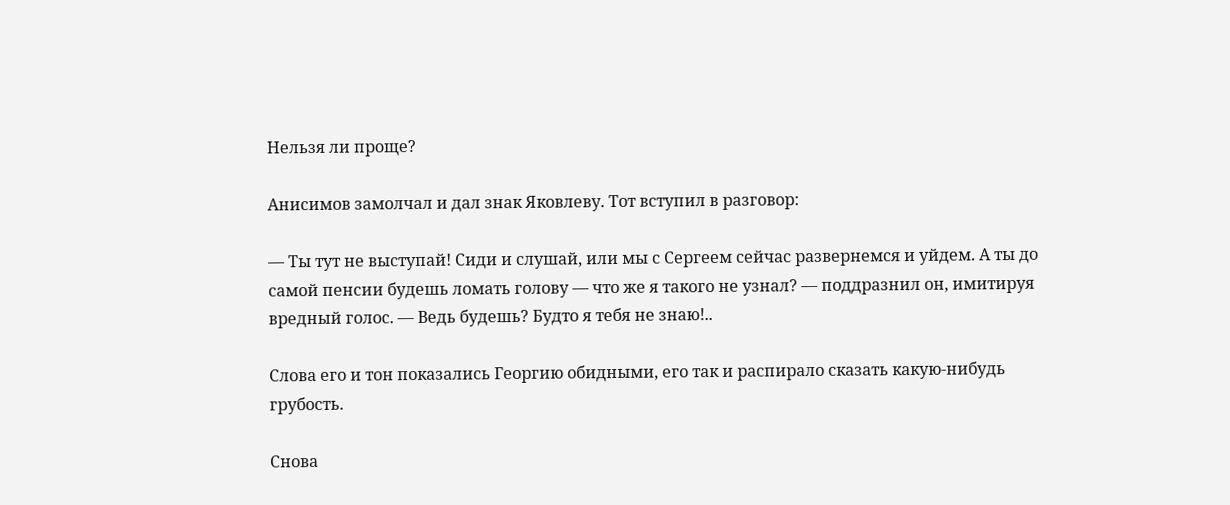Нельзя ли проще?

Анисимов замолчал и дал знак Яковлеву. Тот вступил в разговор:

— Ты тут не выступай! Сиди и слушай, или мы с Сергеем сейчас развернемся и уйдем. А ты до самой пенсии будешь ломать голову — что же я такого не узнал? — поддразнил он, имитируя вредный голос. — Ведь будешь? Будто я тебя не знаю!..

Слова его и тон показались Георгию обидными, его так и распирало сказать какую-нибудь грубость.

Снова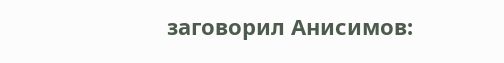заговорил Анисимов: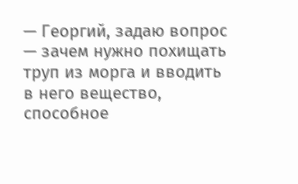— Георгий, задаю вопрос — зачем нужно похищать труп из морга и вводить в него вещество, способное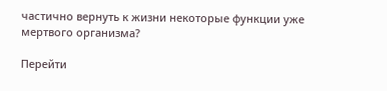частично вернуть к жизни некоторые функции уже мертвого организма?

Перейти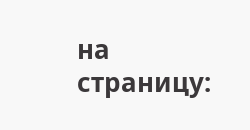на страницу: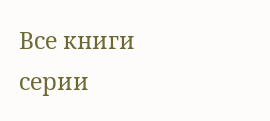Все книги серии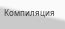Компиляция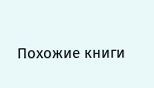Похожие книги